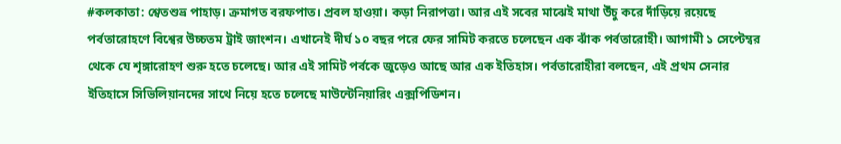#কলকাতা: শ্বেতশুভ্র পাহাড়। ক্রমাগত বরফপাত। প্রবল হাওয়া। কড়া নিরাপত্তা। আর এই সবের মাঝেই মাথা উঁচু করে দাঁড়িয়ে রয়েছে পর্বতারোহণে বিশ্বের উচ্চতম ট্রাই জাংশন। এখানেই দীর্ঘ ১০ বছর পরে ফের সামিট করতে চলেছেন এক ঝাঁক পর্বতারোহী। আগামী ১ সেপ্টেম্বর থেকে যে শৃঙ্গারোহণ শুরু হতে চলেছে। আর এই সামিট পর্বকে জুড়েও আছে আর এক ইতিহাস। পর্বতারোহীরা বলছেন, এই প্রথম সেনার ইতিহাসে সিভিলিয়ানদের সাথে নিয়ে হতে চলেছে মাউন্টেনিয়ারিং এক্সপিডিশন।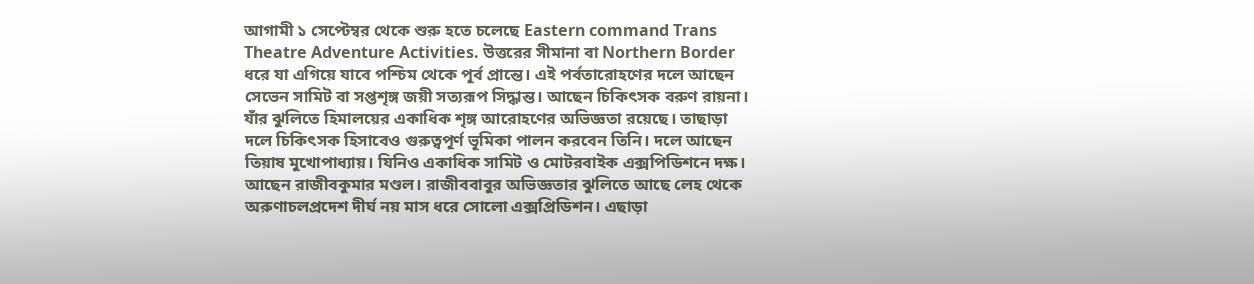আগামী ১ সেপ্টেম্বর থেকে শুরু হতে চলেছে Eastern command Trans Theatre Adventure Activities. উত্তরের সীমানা বা Northern Border ধরে যা এগিয়ে যাবে পশ্চিম থেকে পূর্ব প্রান্তে। এই পর্বতারোহণের দলে আছেন সেভেন সামিট বা সপ্তশৃঙ্গ জয়ী সত্যরূপ সিদ্ধান্ত। আছেন চিকিৎসক বরুণ রায়না। যাঁর ঝুলিতে হিমালয়ের একাধিক শৃঙ্গ আরোহণের অভিজ্ঞতা রয়েছে। তাছাড়া দলে চিকিৎসক হিসাবেও গুরুত্বপূর্ণ ভূমিকা পালন করবেন তিনি। দলে আছেন তিয়াষ মুখোপাধ্যায়। যিনিও একাধিক সামিট ও মোটরবাইক এক্সপিডিশনে দক্ষ। আছেন রাজীবকুমার মণ্ডল। রাজীববাবুর অভিজ্ঞতার ঝুলিতে আছে লেহ থেকে অরুণাচলপ্রদেশ দীর্ঘ নয় মাস ধরে সোলো এক্সপ্রিডিশন। এছাড়া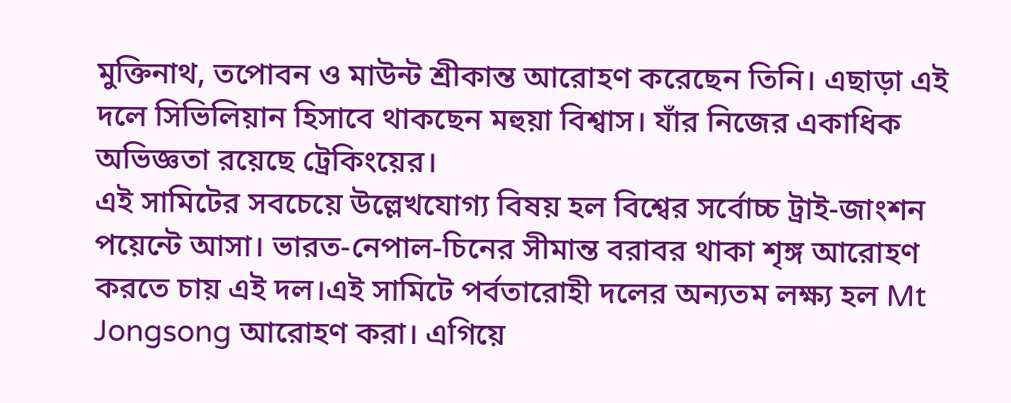মুক্তিনাথ, তপোবন ও মাউন্ট শ্রীকান্ত আরোহণ করেছেন তিনি। এছাড়া এই দলে সিভিলিয়ান হিসাবে থাকছেন মহুয়া বিশ্বাস। যাঁর নিজের একাধিক অভিজ্ঞতা রয়েছে ট্রেকিংয়ের।
এই সামিটের সবচেয়ে উল্লেখযোগ্য বিষয় হল বিশ্বের সর্বোচ্চ ট্রাই-জাংশন পয়েন্টে আসা। ভারত-নেপাল-চিনের সীমান্ত বরাবর থাকা শৃঙ্গ আরোহণ করতে চায় এই দল।এই সামিটে পর্বতারোহী দলের অন্যতম লক্ষ্য হল Mt Jongsong আরোহণ করা। এগিয়ে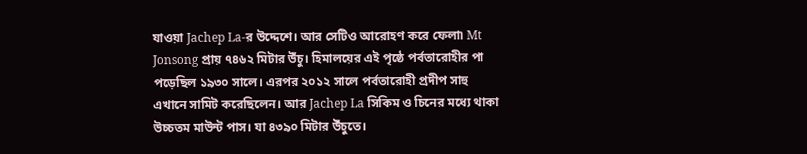যাওয়া Jachep La-র উদ্দেশে। আর সেটিও আরোহণ করে ফেলা৷ Mt Jonsong প্রায় ৭৪৬২ মিটার উঁচু। হিমালয়ের এই পৃষ্ঠে পর্বতারোহীর পা পড়েছিল ১৯৩০ সালে। এরপর ২০১২ সালে পর্বতারোহী প্রদীপ সাহু এখানে সামিট করেছিলেন। আর Jachep La সিকিম ও চিনের মধ্যে থাকা উচ্চতম মাউন্ট পাস। যা ৪৩৯০ মিটার উঁচুতে।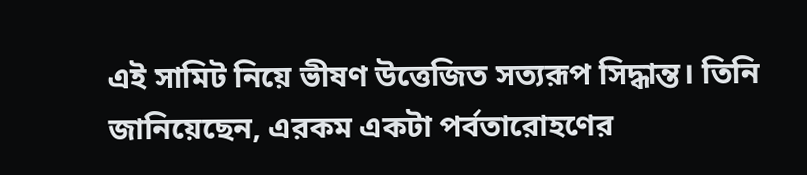এই সামিট নিয়ে ভীষণ উত্তেজিত সত্যরূপ সিদ্ধান্ত। তিনি জানিয়েছেন, এরকম একটা পর্বতারোহণের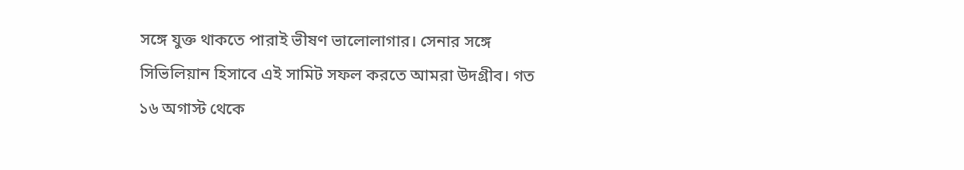সঙ্গে যুক্ত থাকতে পারাই ভীষণ ভালোলাগার। সেনার সঙ্গে সিভিলিয়ান হিসাবে এই সামিট সফল করতে আমরা উদগ্রীব। গত ১৬ অগাস্ট থেকে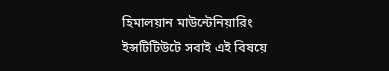হিমালয়ান মাউন্টেনিয়ারিং ইন্সটিটিউটে সবাই এই বিষয়ে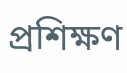প্রশিক্ষণ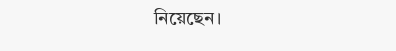নিয়েছেন।